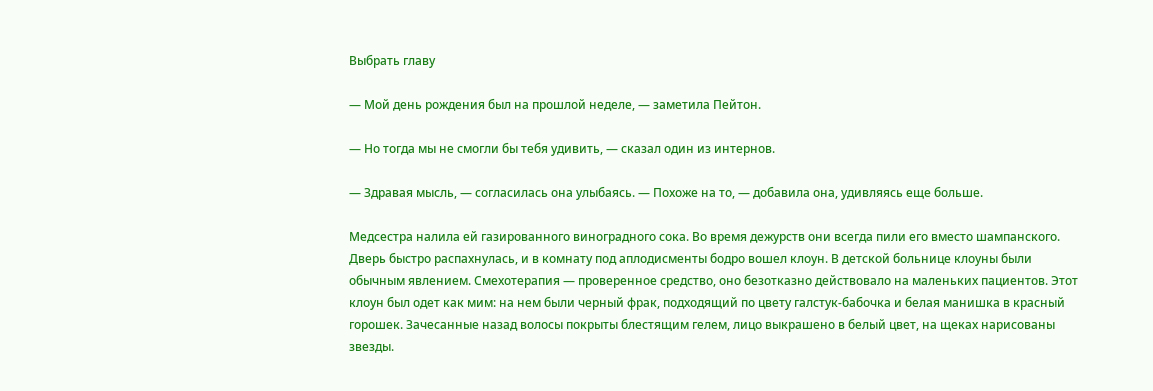Выбрать главу

— Мой день рождения был на прошлой неделе, — заметила Пейтон.

— Но тогда мы не смогли бы тебя удивить, — сказал один из интернов.

— Здравая мысль, — согласилась она улыбаясь. — Похоже на то, — добавила она, удивляясь еще больше.

Медсестра налила ей газированного виноградного сока. Во время дежурств они всегда пили его вместо шампанского. Дверь быстро распахнулась, и в комнату под аплодисменты бодро вошел клоун. В детской больнице клоуны были обычным явлением. Смехотерапия — проверенное средство, оно безотказно действовало на маленьких пациентов. Этот клоун был одет как мим: на нем были черный фрак, подходящий по цвету галстук-бабочка и белая манишка в красный горошек. Зачесанные назад волосы покрыты блестящим гелем, лицо выкрашено в белый цвет, на щеках нарисованы звезды.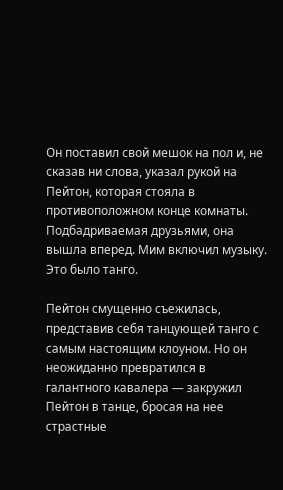Он поставил свой мешок на пол и, не сказав ни слова, указал рукой на Пейтон, которая стояла в противоположном конце комнаты. Подбадриваемая друзьями, она вышла вперед. Мим включил музыку. Это было танго.

Пейтон смущенно съежилась, представив себя танцующей танго с самым настоящим клоуном. Но он неожиданно превратился в галантного кавалера — закружил Пейтон в танце, бросая на нее страстные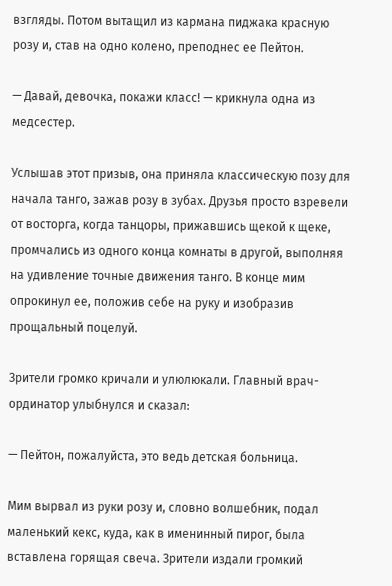взгляды. Потом вытащил из кармана пиджака красную розу и, став на одно колено, преподнес ее Пейтон.

— Давай, девочка, покажи класс! — крикнула одна из медсестер.

Услышав этот призыв, она приняла классическую позу для начала танго, зажав розу в зубах. Друзья просто взревели от восторга, когда танцоры, прижавшись щекой к щеке, промчались из одного конца комнаты в другой, выполняя на удивление точные движения танго. В конце мим опрокинул ее, положив себе на руку и изобразив прощальный поцелуй.

Зрители громко кричали и улюлюкали. Главный врач-ординатор улыбнулся и сказал:

— Пейтон, пожалуйста, это ведь детская больница.

Мим вырвал из руки розу и, словно волшебник, подал маленький кекс, куда, как в именинный пирог, была вставлена горящая свеча. Зрители издали громкий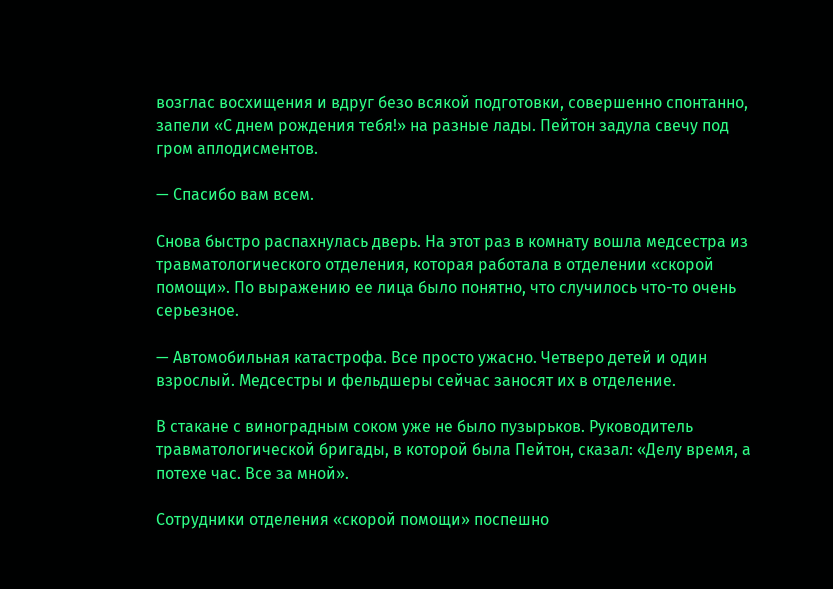возглас восхищения и вдруг безо всякой подготовки, совершенно спонтанно, запели «С днем рождения тебя!» на разные лады. Пейтон задула свечу под гром аплодисментов.

— Спасибо вам всем.

Снова быстро распахнулась дверь. На этот раз в комнату вошла медсестра из травматологического отделения, которая работала в отделении «скорой помощи». По выражению ее лица было понятно, что случилось что-то очень серьезное.

— Автомобильная катастрофа. Все просто ужасно. Четверо детей и один взрослый. Медсестры и фельдшеры сейчас заносят их в отделение.

В стакане с виноградным соком уже не было пузырьков. Руководитель травматологической бригады, в которой была Пейтон, сказал: «Делу время, а потехе час. Все за мной».

Сотрудники отделения «скорой помощи» поспешно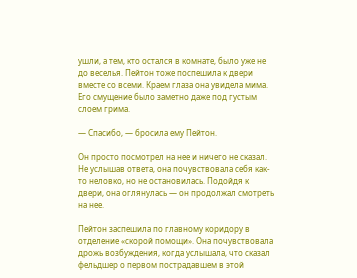ушли, а тем, кто остался в комнате, было уже не до веселья. Пейтон тоже поспешила к двери вместе со всеми. Краем глаза она увидела мима. Его смущение было заметно даже под густым слоем грима.

— Спасибо, — бросила ему Пейтон.

Он просто посмотрел на нее и ничего не сказал. Не услышав ответа, она почувствовала себя как-то неловко, но не остановилась. Подойдя к двери, она оглянулась — он продолжал смотреть на нее.

Пейтон заспешила по главному коридору в отделение «скорой помощи». Она почувствовала дрожь возбуждения, когда услышала, что сказал фельдшер о первом пострадавшем в этой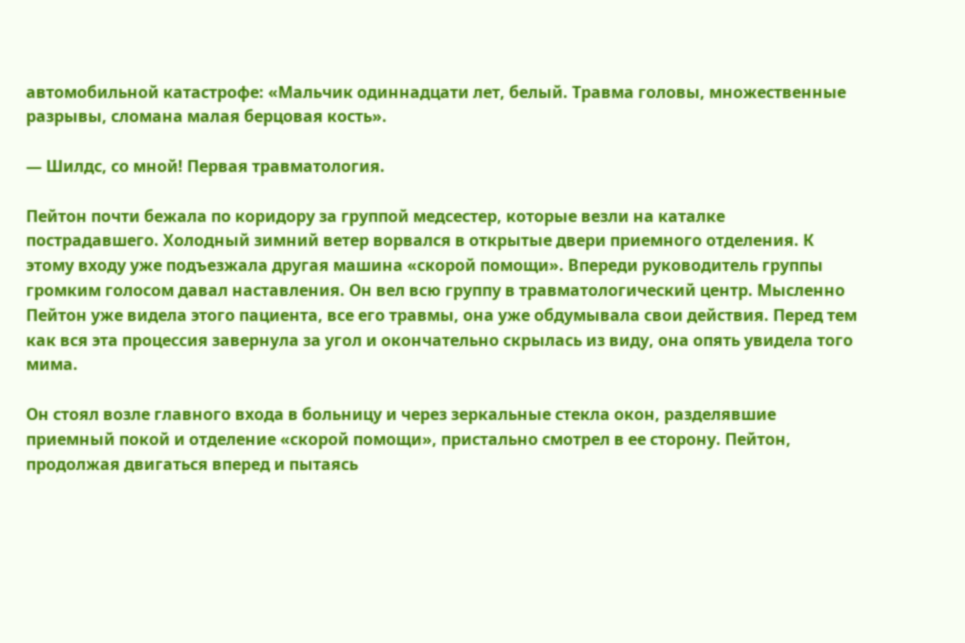автомобильной катастрофе: «Мальчик одиннадцати лет, белый. Травма головы, множественные разрывы, сломана малая берцовая кость».

— Шилдс, со мной! Первая травматология.

Пейтон почти бежала по коридору за группой медсестер, которые везли на каталке пострадавшего. Холодный зимний ветер ворвался в открытые двери приемного отделения. К этому входу уже подъезжала другая машина «скорой помощи». Впереди руководитель группы громким голосом давал наставления. Он вел всю группу в травматологический центр. Мысленно Пейтон уже видела этого пациента, все его травмы, она уже обдумывала свои действия. Перед тем как вся эта процессия завернула за угол и окончательно скрылась из виду, она опять увидела того мима.

Он стоял возле главного входа в больницу и через зеркальные стекла окон, разделявшие приемный покой и отделение «скорой помощи», пристально смотрел в ее сторону. Пейтон, продолжая двигаться вперед и пытаясь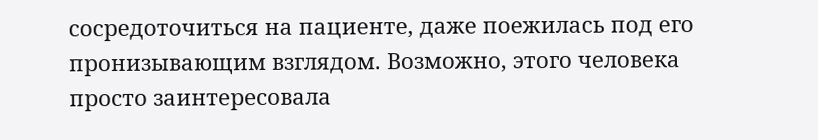сосредоточиться на пациенте, даже поежилась под его пронизывающим взглядом. Возможно, этого человека просто заинтересовала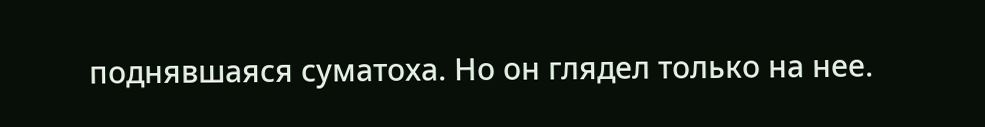поднявшаяся суматоха. Но он глядел только на нее.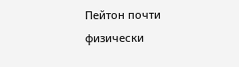Пейтон почти физически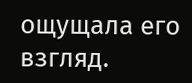ощущала его взгляд.